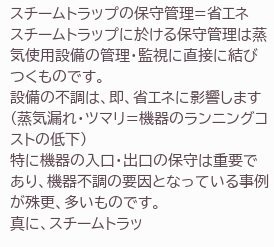スチームトラップの保守管理=省エネ
スチームトラップに於ける保守管理は蒸気使用設備の管理・監視に直接に結びつくものです。
設備の不調は、即、省エネに影響します(蒸気漏れ・ツマリ=機器のランニングコストの低下)
特に機器の入口・出口の保守は重要であり、機器不調の要因となっている事例が殊更、多いものです。
真に、スチームトラッ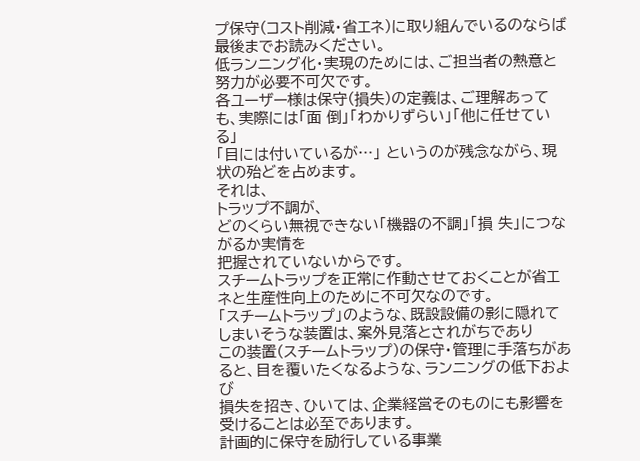プ保守(コスト削減・省エネ)に取り組んでいるのならば最後までお読みください。
低ランニング化・実現のためには、ご担当者の熱意と努力が必要不可欠です。
各ユーザー様は保守(損失)の定義は、ご理解あっても、実際には「面 倒」「わかりずらい」「他に任せている」
「目には付いているが…」 というのが残念ながら、現状の殆どを占めます。
それは、
トラップ不調が、
どのくらい無視できない「機器の不調」「損 失」につながるか実情を
把握されていないからです。
スチームトラップを正常に作動させておくことが省エネと生産性向上のために不可欠なのです。
「スチームトラップ」のような、既設設備の影に隠れてしまいそうな装置は、案外見落とされがちであり
この装置(スチームトラップ)の保守・管理に手落ちがあると、目を覆いたくなるような、ランニングの低下および
損失を招き、ひいては、企業経営そのものにも影響を受けることは必至であります。
計画的に保守を励行している事業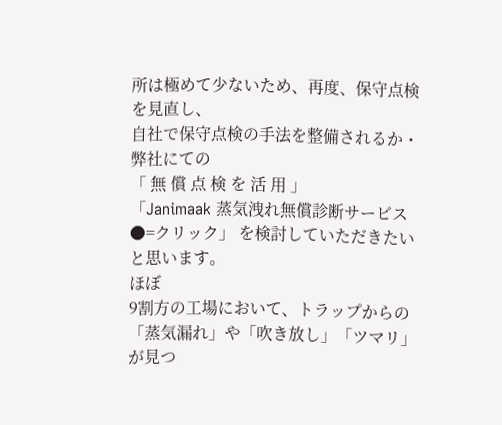所は極めて少ないため、再度、保守点検を見直し、
自社で保守点検の手法を整備されるか・弊社にての
「 無 償 点 検 を 活 用 」
「Janimaak 蒸気洩れ無償診断サービス●=クリック」 を検討していただきたいと思います。
ほぼ
9割方の工場において、トラップからの「蒸気漏れ」や「吹き放し」「ツマリ」が見つ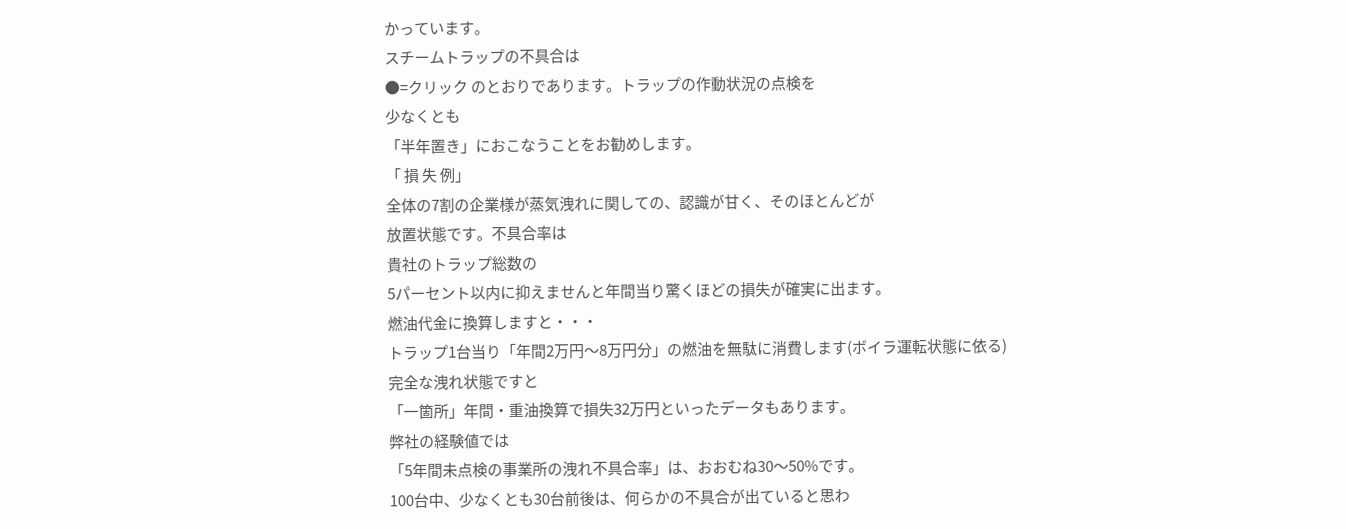かっています。
スチームトラップの不具合は
●=クリック のとおりであります。トラップの作動状況の点検を
少なくとも
「半年置き」におこなうことをお勧めします。
「 損 失 例」
全体の7割の企業様が蒸気洩れに関しての、認識が甘く、そのほとんどが
放置状態です。不具合率は
貴社のトラップ総数の
5パーセント以内に抑えませんと年間当り驚くほどの損失が確実に出ます。
燃油代金に換算しますと・・・
トラップ1台当り「年間2万円〜8万円分」の燃油を無駄に消費します(ボイラ運転状態に依る)
完全な洩れ状態ですと
「一箇所」年間・重油換算で損失32万円といったデータもあります。
弊社の経験値では
「5年間未点検の事業所の洩れ不具合率」は、おおむね30〜50%です。
100台中、少なくとも30台前後は、何らかの不具合が出ていると思わ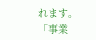れます。
「事業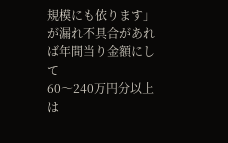規模にも依ります」が漏れ不具合があれば年間当り金額にして
60〜240万円分以上は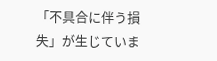「不具合に伴う損失」が生じていま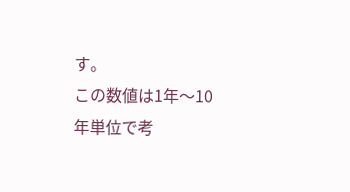す。
この数値は1年〜10年単位で考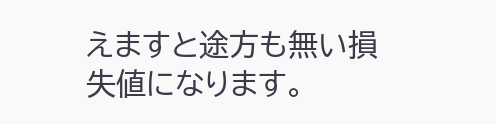えますと途方も無い損失値になります。